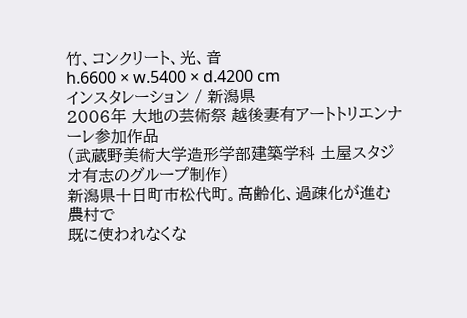竹、コンクリート、光、音
h.6600 × w.5400 × d.4200 cm
インスタレーション / 新潟県
2006年 大地の芸術祭 越後妻有アートトリエンナーレ参加作品
(武蔵野美術大学造形学部建築学科 土屋スタジオ有志のグループ制作)
新潟県十日町市松代町。高齢化、過疎化が進む農村で
既に使われなくな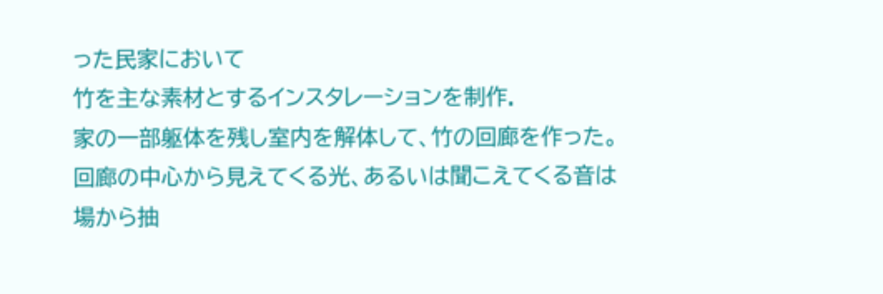った民家において
竹を主な素材とするインスタレーションを制作.
家の一部躯体を残し室内を解体して、竹の回廊を作った。
回廊の中心から見えてくる光、あるいは聞こえてくる音は
場から抽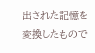出された記憶を変換したもので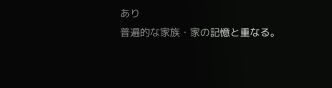あり
普遍的な家族・家の記憶と重なる。